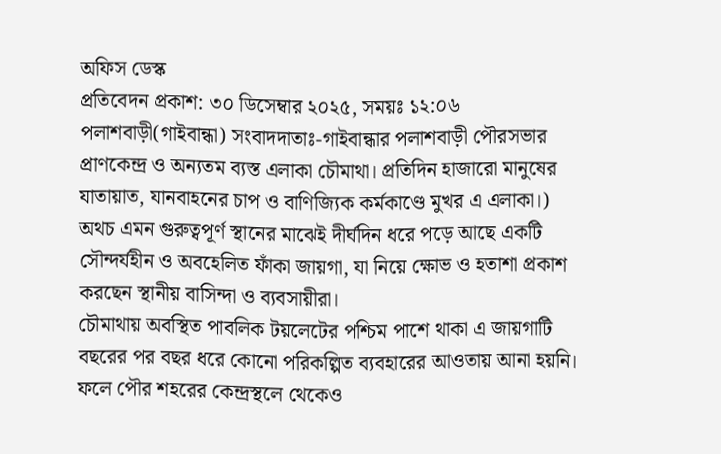অফিস ডেস্ক
প্রতিবেদন প্রকাশ: ৩০ ডিসেম্বার ২০২৫, সময়ঃ ১২:০৬
পলাশবাড়ী(গাইবান্ধা) সংবাদদাতাঃ-গাইবান্ধার পলাশবাড়ী পৌরসভার প্রাণকেন্দ্র ও অন্যতম ব্যস্ত এলাকা চৌমাথা। প্রতিদিন হাজারো মানুষের যাতায়াত, যানবাহনের চাপ ও বাণিজ্যিক কর্মকাণ্ডে মুখর এ এলাকা।)
অথচ এমন গুরুত্বপূর্ণ স্থানের মাঝেই দীর্ঘদিন ধরে পড়ে আছে একটি সৌন্দর্যহীন ও অবহেলিত ফাঁকা জায়গা, যা নিয়ে ক্ষোভ ও হতাশা প্রকাশ করছেন স্থানীয় বাসিন্দা ও ব্যবসায়ীরা।
চৌমাথায় অবস্থিত পাবলিক টয়লেটের পশ্চিম পাশে থাকা এ জায়গাটি বছরের পর বছর ধরে কোনো পরিকল্পিত ব্যবহারের আওতায় আনা হয়নি।
ফলে পৌর শহরের কেন্দ্রস্থলে থেকেও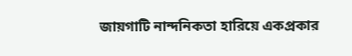জায়গাটি নান্দনিকতা হারিয়ে একপ্রকার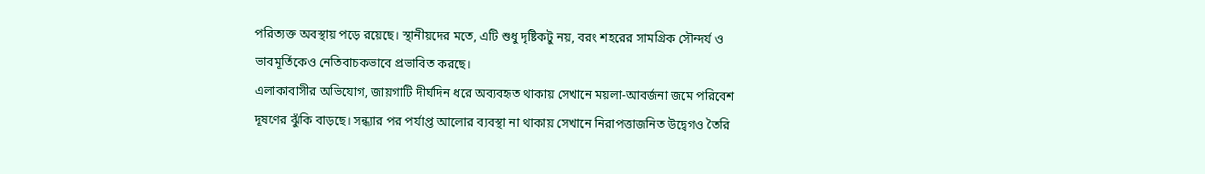পরিত্যক্ত অবস্থায় পড়ে রয়েছে। স্থানীয়দের মতে, এটি শুধু দৃষ্টিকটু নয়, বরং শহরের সামগ্রিক সৌন্দর্য ও ভাবমূর্তিকেও নেতিবাচকভাবে প্রভাবিত করছে।
এলাকাবাসীর অভিযোগ, জায়গাটি দীর্ঘদিন ধরে অব্যবহৃত থাকায় সেখানে ময়লা-আবর্জনা জমে পরিবেশ দূষণের ঝুঁকি বাড়ছে। সন্ধ্যার পর পর্যাপ্ত আলোর ব্যবস্থা না থাকায় সেখানে নিরাপত্তাজনিত উদ্বেগও তৈরি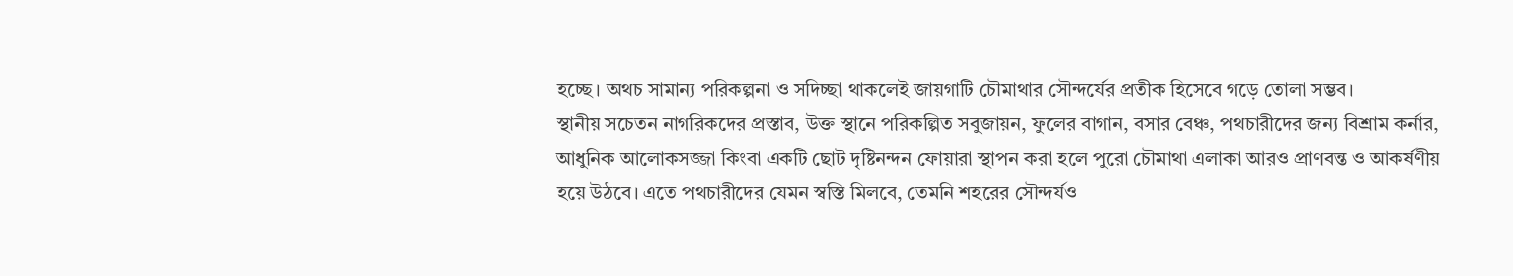হচ্ছে। অথচ সামান্য পরিকল্পনা ও সদিচ্ছা থাকলেই জায়গাটি চৌমাথার সৌন্দর্যের প্রতীক হিসেবে গড়ে তোলা সম্ভব।
স্থানীয় সচেতন নাগরিকদের প্রস্তাব, উক্ত স্থানে পরিকল্পিত সবুজায়ন, ফুলের বাগান, বসার বেঞ্চ, পথচারীদের জন্য বিশ্রাম কর্নার, আধুনিক আলোকসজ্জা কিংবা একটি ছোট দৃষ্টিনন্দন ফোয়ারা স্থাপন করা হলে পুরো চৌমাথা এলাকা আরও প্রাণবন্ত ও আকর্ষণীয় হয়ে উঠবে। এতে পথচারীদের যেমন স্বস্তি মিলবে, তেমনি শহরের সৌন্দর্যও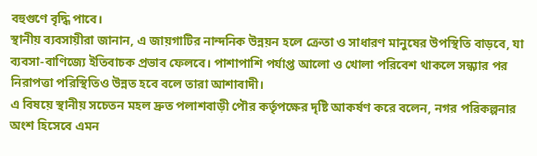বহুগুণে বৃদ্ধি পাবে।
স্থানীয় ব্যবসায়ীরা জানান, এ জায়গাটির নান্দনিক উন্নয়ন হলে ক্রেতা ও সাধারণ মানুষের উপস্থিতি বাড়বে, যা ব্যবসা-বাণিজ্যে ইতিবাচক প্রভাব ফেলবে। পাশাপাশি পর্যাপ্ত আলো ও খোলা পরিবেশ থাকলে সন্ধ্যার পর নিরাপত্তা পরিস্থিতিও উন্নত হবে বলে তারা আশাবাদী।
এ বিষয়ে স্থানীয় সচেতন মহল দ্রুত পলাশবাড়ী পৌর কর্তৃপক্ষের দৃষ্টি আকর্ষণ করে বলেন, নগর পরিকল্পনার অংশ হিসেবে এমন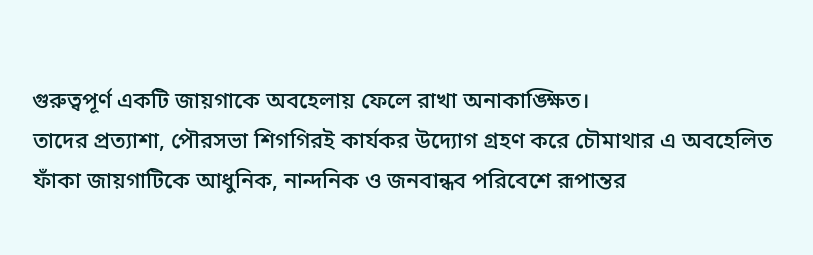গুরুত্বপূর্ণ একটি জায়গাকে অবহেলায় ফেলে রাখা অনাকাঙ্ক্ষিত।
তাদের প্রত্যাশা, পৌরসভা শিগগিরই কার্যকর উদ্যোগ গ্রহণ করে চৌমাথার এ অবহেলিত ফাঁকা জায়গাটিকে আধুনিক, নান্দনিক ও জনবান্ধব পরিবেশে রূপান্তর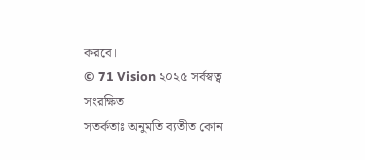করবে।
© 71 Vision ২০২৫ সর্বস্বত্ব সংরক্ষিত
সতর্কতাঃ অনুমতি ব্যতীত কোন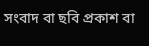সংবাদ বা ছবি প্রকাশ বা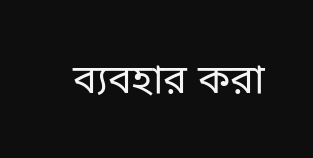ব্যবহার করা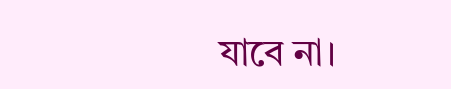যাবে না।